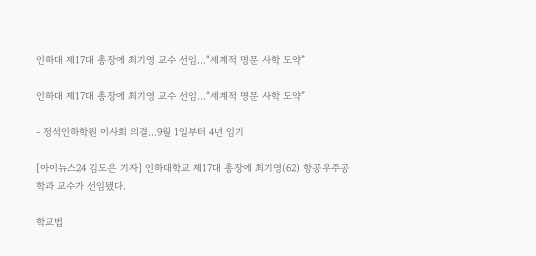인하대 제17대 총장에 최기영 교수 선임…“세계적 명문 사학 도약”

인하대 제17대 총장에 최기영 교수 선임…“세계적 명문 사학 도약”

- 정석인하학원 이사회 의결…9월 1일부터 4년 임기

[아이뉴스24 김도은 기자] 인하대학교 제17대 총장에 최기영(62) 항공우주공학과 교수가 선임됐다.

학교법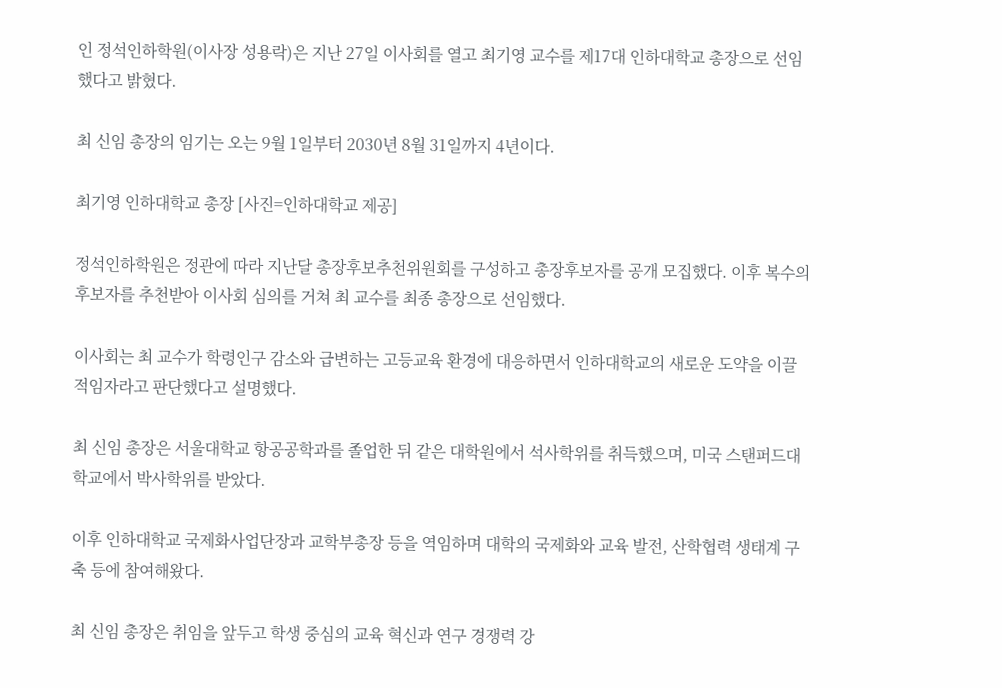인 정석인하학원(이사장 성용락)은 지난 27일 이사회를 열고 최기영 교수를 제17대 인하대학교 총장으로 선임했다고 밝혔다.

최 신임 총장의 임기는 오는 9월 1일부터 2030년 8월 31일까지 4년이다.

최기영 인하대학교 총장 [사진=인하대학교 제공]

정석인하학원은 정관에 따라 지난달 총장후보추천위원회를 구성하고 총장후보자를 공개 모집했다. 이후 복수의 후보자를 추천받아 이사회 심의를 거쳐 최 교수를 최종 총장으로 선임했다.

이사회는 최 교수가 학령인구 감소와 급변하는 고등교육 환경에 대응하면서 인하대학교의 새로운 도약을 이끌 적임자라고 판단했다고 설명했다.

최 신임 총장은 서울대학교 항공공학과를 졸업한 뒤 같은 대학원에서 석사학위를 취득했으며, 미국 스탠퍼드대학교에서 박사학위를 받았다.

이후 인하대학교 국제화사업단장과 교학부총장 등을 역임하며 대학의 국제화와 교육 발전, 산학협력 생태계 구축 등에 참여해왔다.

최 신임 총장은 취임을 앞두고 학생 중심의 교육 혁신과 연구 경쟁력 강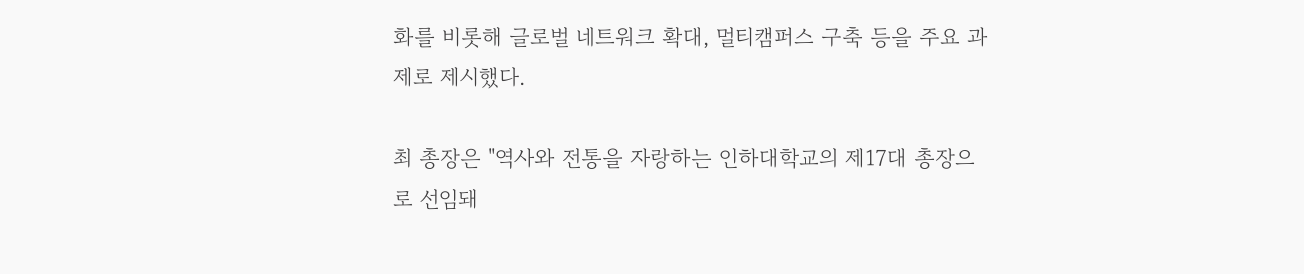화를 비롯해 글로벌 네트워크 확대, 멀티캠퍼스 구축 등을 주요 과제로 제시했다.

최 총장은 "역사와 전통을 자랑하는 인하대학교의 제17대 총장으로 선임돼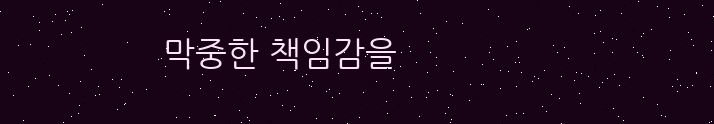막중한 책임감을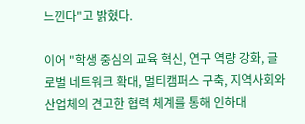느낀다"고 밝혔다.

이어 "학생 중심의 교육 혁신, 연구 역량 강화, 글로벌 네트워크 확대, 멀티캠퍼스 구축, 지역사회와 산업체의 견고한 협력 체계를 통해 인하대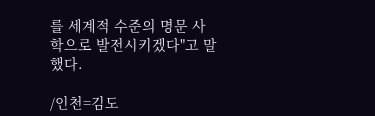를 세계적 수준의 명문 사학으로 발전시키겠다"고 말했다.

/인천=김도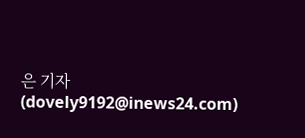은 기자(dovely9192@inews24.com)